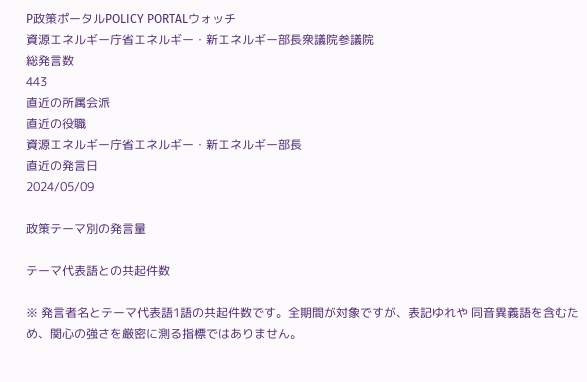P政策ポータルPOLICY PORTALウォッチ
資源エネルギー庁省エネルギー・新エネルギー部長衆議院参議院
総発言数
443
直近の所属会派
直近の役職
資源エネルギー庁省エネルギー・新エネルギー部長
直近の発言日
2024/05/09

政策テーマ別の発言量

テーマ代表語との共起件数

※ 発言者名とテーマ代表語1語の共起件数です。全期間が対象ですが、表記ゆれや 同音異義語を含むため、関心の強さを厳密に測る指標ではありません。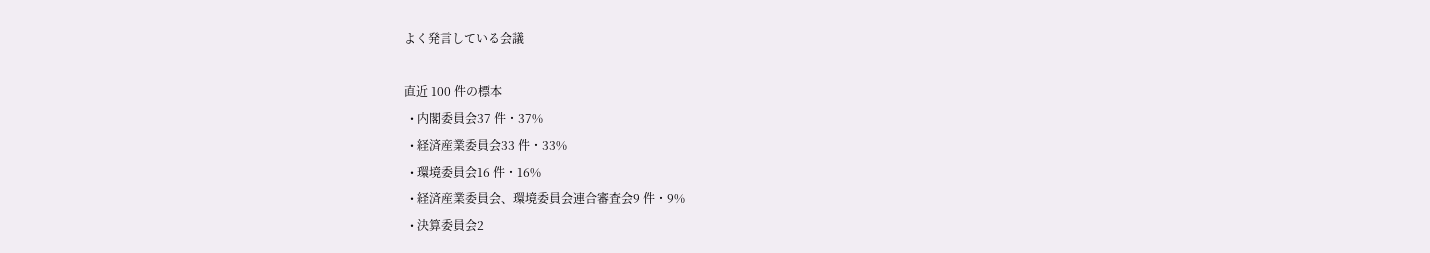よく発言している会議

直近 100 件の標本
  • 内閣委員会37 件・37%
  • 経済産業委員会33 件・33%
  • 環境委員会16 件・16%
  • 経済産業委員会、環境委員会連合審査会9 件・9%
  • 決算委員会2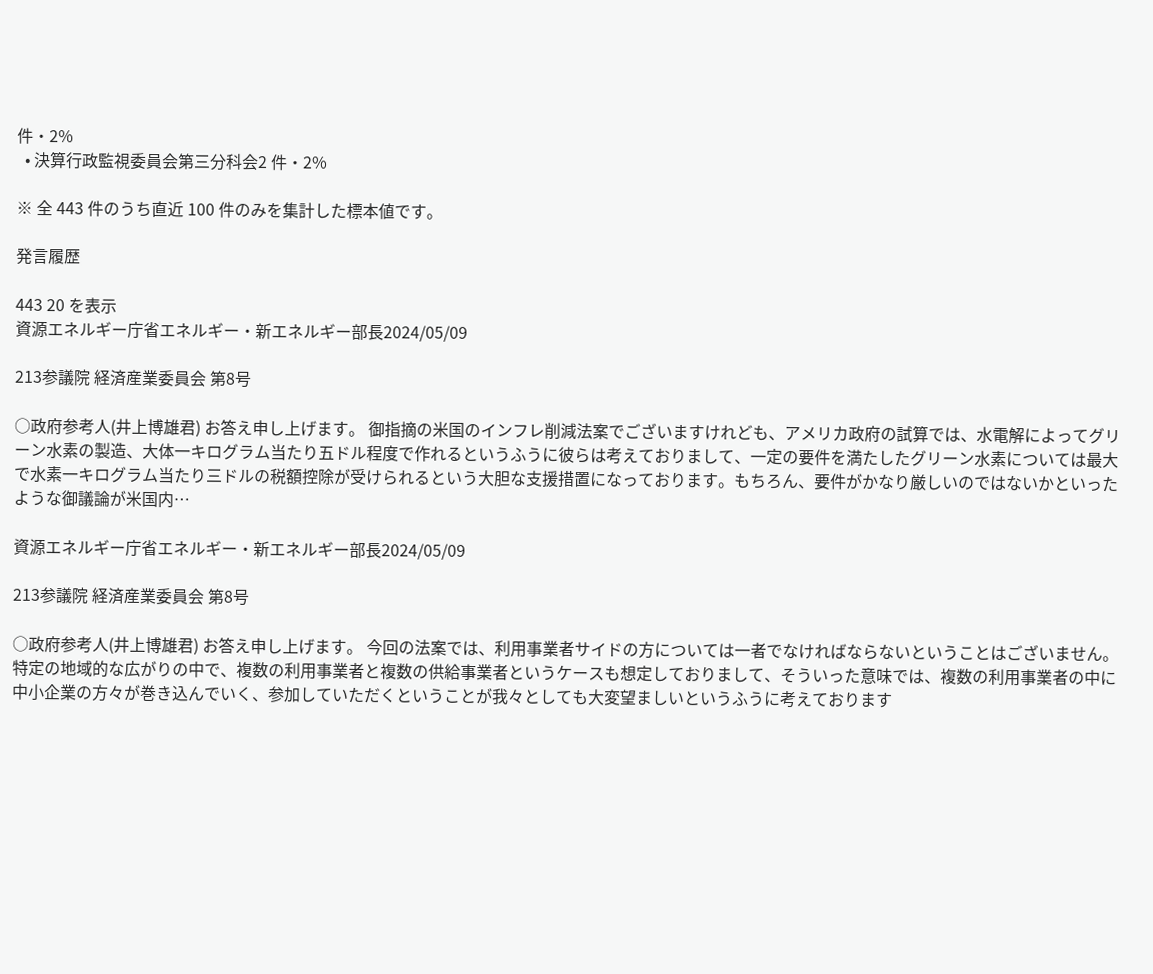件・2%
  • 決算行政監視委員会第三分科会2 件・2%

※ 全 443 件のうち直近 100 件のみを集計した標本値です。

発言履歴

443 20 を表示
資源エネルギー庁省エネルギー・新エネルギー部長2024/05/09

213参議院 経済産業委員会 第8号

○政府参考人(井上博雄君) お答え申し上げます。 御指摘の米国のインフレ削減法案でございますけれども、アメリカ政府の試算では、水電解によってグリーン水素の製造、大体一キログラム当たり五ドル程度で作れるというふうに彼らは考えておりまして、一定の要件を満たしたグリーン水素については最大で水素一キログラム当たり三ドルの税額控除が受けられるという大胆な支援措置になっております。もちろん、要件がかなり厳しいのではないかといったような御議論が米国内…

資源エネルギー庁省エネルギー・新エネルギー部長2024/05/09

213参議院 経済産業委員会 第8号

○政府参考人(井上博雄君) お答え申し上げます。 今回の法案では、利用事業者サイドの方については一者でなければならないということはございません。特定の地域的な広がりの中で、複数の利用事業者と複数の供給事業者というケースも想定しておりまして、そういった意味では、複数の利用事業者の中に中小企業の方々が巻き込んでいく、参加していただくということが我々としても大変望ましいというふうに考えております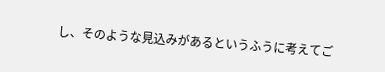し、そのような見込みがあるというふうに考えてご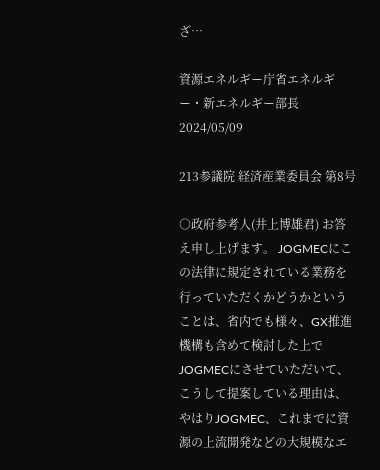ざ…

資源エネルギー庁省エネルギー・新エネルギー部長2024/05/09

213参議院 経済産業委員会 第8号

○政府参考人(井上博雄君) お答え申し上げます。 JOGMECにこの法律に規定されている業務を行っていただくかどうかということは、省内でも様々、GX推進機構も含めて検討した上でJOGMECにさせていただいて、こうして提案している理由は、やはりJOGMEC、これまでに資源の上流開発などの大規模なエ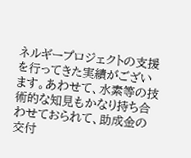ネルギープロジェクトの支援を行ってきた実績がございます。あわせて、水素等の技術的な知見もかなり持ち合わせておられて、助成金の交付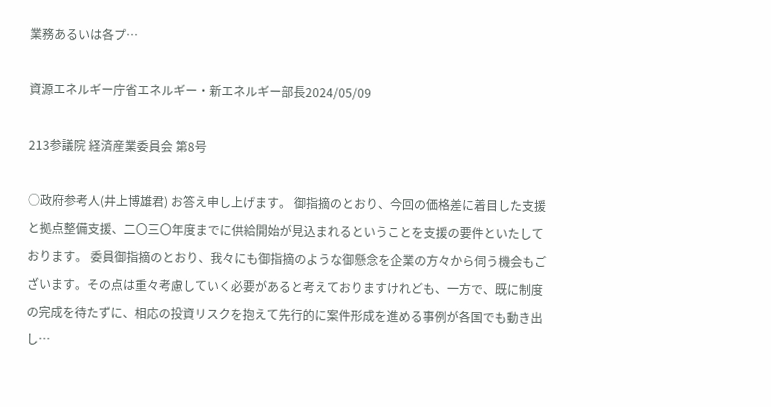業務あるいは各プ…

資源エネルギー庁省エネルギー・新エネルギー部長2024/05/09

213参議院 経済産業委員会 第8号

○政府参考人(井上博雄君) お答え申し上げます。 御指摘のとおり、今回の価格差に着目した支援と拠点整備支援、二〇三〇年度までに供給開始が見込まれるということを支援の要件といたしております。 委員御指摘のとおり、我々にも御指摘のような御懸念を企業の方々から伺う機会もございます。その点は重々考慮していく必要があると考えておりますけれども、一方で、既に制度の完成を待たずに、相応の投資リスクを抱えて先行的に案件形成を進める事例が各国でも動き出し…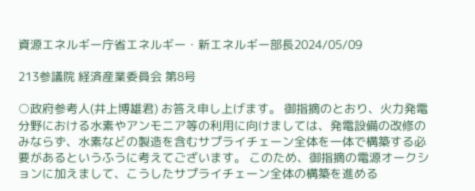資源エネルギー庁省エネルギー・新エネルギー部長2024/05/09

213参議院 経済産業委員会 第8号

○政府参考人(井上博雄君) お答え申し上げます。 御指摘のとおり、火力発電分野における水素やアンモニア等の利用に向けましては、発電設備の改修のみならず、水素などの製造を含むサプライチェーン全体を一体で構築する必要があるというふうに考えてございます。 このため、御指摘の電源オークションに加えまして、こうしたサプライチェーン全体の構築を進める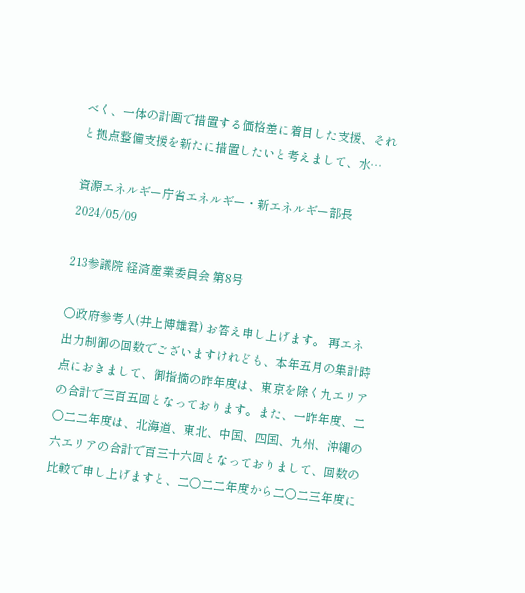べく、一体の計画で措置する価格差に着目した支援、それと拠点整備支援を新たに措置したいと考えまして、水…

資源エネルギー庁省エネルギー・新エネルギー部長2024/05/09

213参議院 経済産業委員会 第8号

○政府参考人(井上博雄君) お答え申し上げます。 再エネ出力制御の回数でございますけれども、本年五月の集計時点におきまして、御指摘の昨年度は、東京を除く九エリアの合計で三百五回となっております。また、一昨年度、二〇二二年度は、北海道、東北、中国、四国、九州、沖縄の六エリアの合計で百三十六回となっておりまして、回数の比較で申し上げますと、二〇二二年度から二〇二三年度に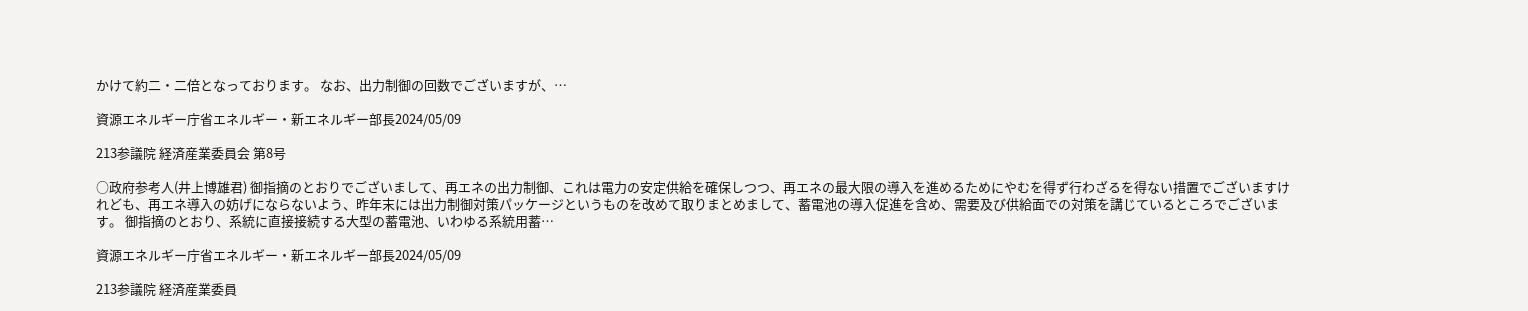かけて約二・二倍となっております。 なお、出力制御の回数でございますが、…

資源エネルギー庁省エネルギー・新エネルギー部長2024/05/09

213参議院 経済産業委員会 第8号

○政府参考人(井上博雄君) 御指摘のとおりでございまして、再エネの出力制御、これは電力の安定供給を確保しつつ、再エネの最大限の導入を進めるためにやむを得ず行わざるを得ない措置でございますけれども、再エネ導入の妨げにならないよう、昨年末には出力制御対策パッケージというものを改めて取りまとめまして、蓄電池の導入促進を含め、需要及び供給面での対策を講じているところでございます。 御指摘のとおり、系統に直接接続する大型の蓄電池、いわゆる系統用蓄…

資源エネルギー庁省エネルギー・新エネルギー部長2024/05/09

213参議院 経済産業委員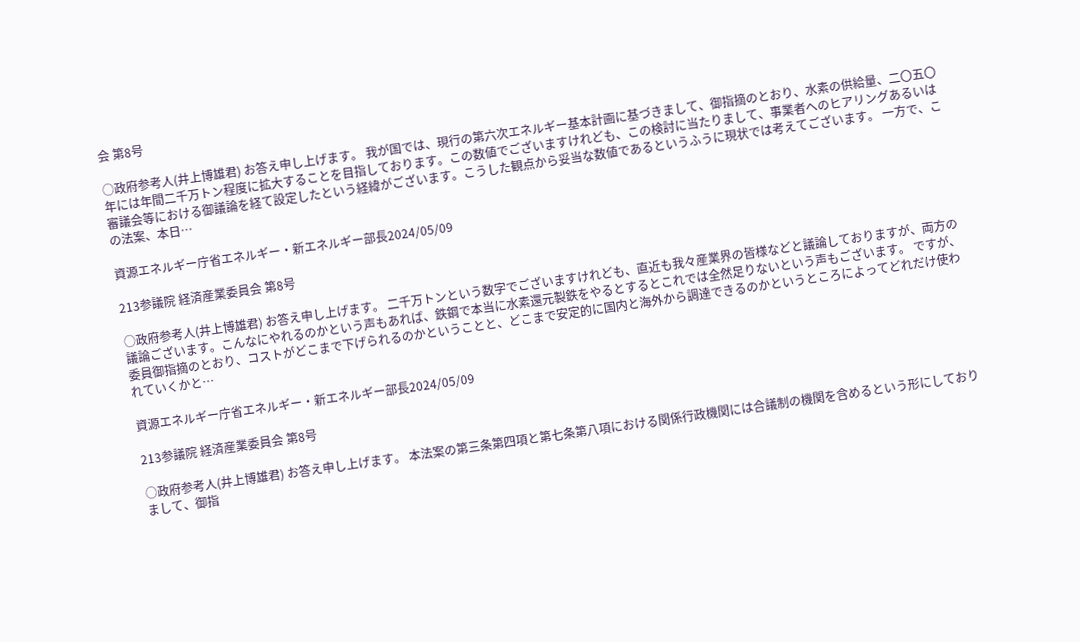会 第8号

○政府参考人(井上博雄君) お答え申し上げます。 我が国では、現行の第六次エネルギー基本計画に基づきまして、御指摘のとおり、水素の供給量、二〇五〇年には年間二千万トン程度に拡大することを目指しております。この数値でございますけれども、この検討に当たりまして、事業者へのヒアリングあるいは審議会等における御議論を経て設定したという経緯がございます。こうした観点から妥当な数値であるというふうに現状では考えてございます。 一方で、この法案、本日…

資源エネルギー庁省エネルギー・新エネルギー部長2024/05/09

213参議院 経済産業委員会 第8号

○政府参考人(井上博雄君) お答え申し上げます。 二千万トンという数字でございますけれども、直近も我々産業界の皆様などと議論しておりますが、両方の議論ございます。こんなにやれるのかという声もあれば、鉄鋼で本当に水素還元製鉄をやるとするとこれでは全然足りないという声もございます。 ですが、委員御指摘のとおり、コストがどこまで下げられるのかということと、どこまで安定的に国内と海外から調達できるのかというところによってどれだけ使われていくかと…

資源エネルギー庁省エネルギー・新エネルギー部長2024/05/09

213参議院 経済産業委員会 第8号

○政府参考人(井上博雄君) お答え申し上げます。 本法案の第三条第四項と第七条第八項における関係行政機関には合議制の機関を含めるという形にしておりまして、御指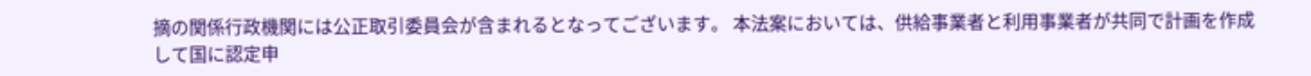摘の関係行政機関には公正取引委員会が含まれるとなってございます。 本法案においては、供給事業者と利用事業者が共同で計画を作成して国に認定申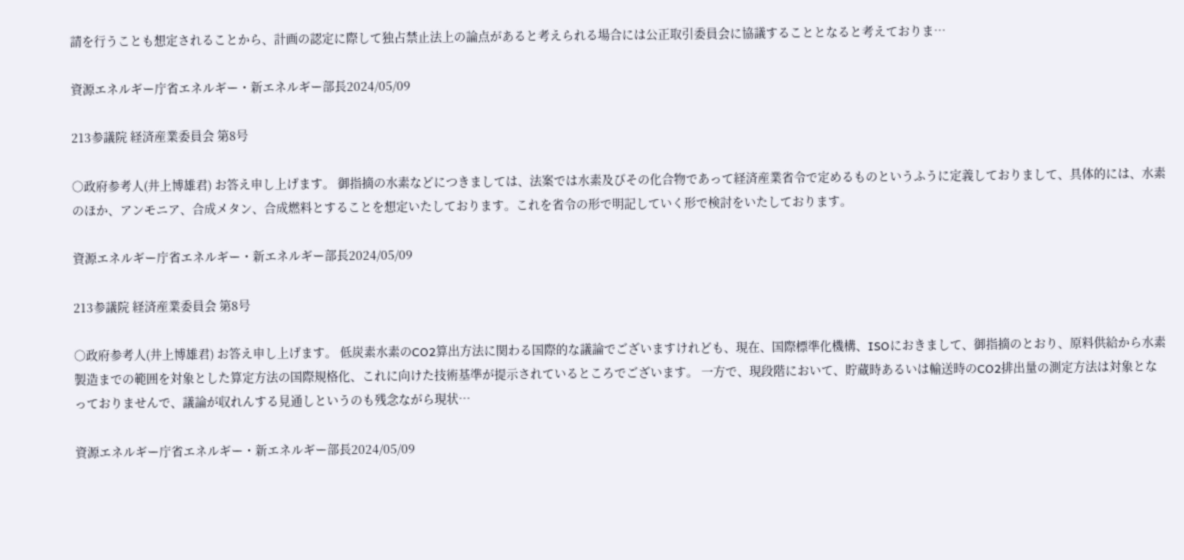請を行うことも想定されることから、計画の認定に際して独占禁止法上の論点があると考えられる場合には公正取引委員会に協議することとなると考えておりま…

資源エネルギー庁省エネルギー・新エネルギー部長2024/05/09

213参議院 経済産業委員会 第8号

○政府参考人(井上博雄君) お答え申し上げます。 御指摘の水素などにつきましては、法案では水素及びその化合物であって経済産業省令で定めるものというふうに定義しておりまして、具体的には、水素のほか、アンモニア、合成メタン、合成燃料とすることを想定いたしております。これを省令の形で明記していく形で検討をいたしております。

資源エネルギー庁省エネルギー・新エネルギー部長2024/05/09

213参議院 経済産業委員会 第8号

○政府参考人(井上博雄君) お答え申し上げます。 低炭素水素のCO2算出方法に関わる国際的な議論でございますけれども、現在、国際標準化機構、ISOにおきまして、御指摘のとおり、原料供給から水素製造までの範囲を対象とした算定方法の国際規格化、これに向けた技術基準が提示されているところでございます。 一方で、現段階において、貯蔵時あるいは輸送時のCO2排出量の測定方法は対象となっておりませんで、議論が収れんする見通しというのも残念ながら現状…

資源エネルギー庁省エネルギー・新エネルギー部長2024/05/09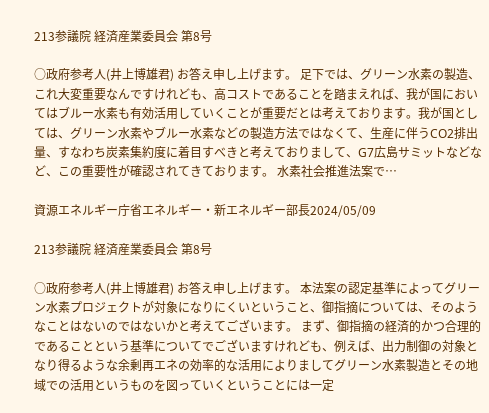213参議院 経済産業委員会 第8号

○政府参考人(井上博雄君) お答え申し上げます。 足下では、グリーン水素の製造、これ大変重要なんですけれども、高コストであることを踏まえれば、我が国においてはブルー水素も有効活用していくことが重要だとは考えております。我が国としては、グリーン水素やブルー水素などの製造方法ではなくて、生産に伴うCO2排出量、すなわち炭素集約度に着目すべきと考えておりまして、G7広島サミットなどなど、この重要性が確認されてきております。 水素社会推進法案で…

資源エネルギー庁省エネルギー・新エネルギー部長2024/05/09

213参議院 経済産業委員会 第8号

○政府参考人(井上博雄君) お答え申し上げます。 本法案の認定基準によってグリーン水素プロジェクトが対象になりにくいということ、御指摘については、そのようなことはないのではないかと考えてございます。 まず、御指摘の経済的かつ合理的であることという基準についてでございますけれども、例えば、出力制御の対象となり得るような余剰再エネの効率的な活用によりましてグリーン水素製造とその地域での活用というものを図っていくということには一定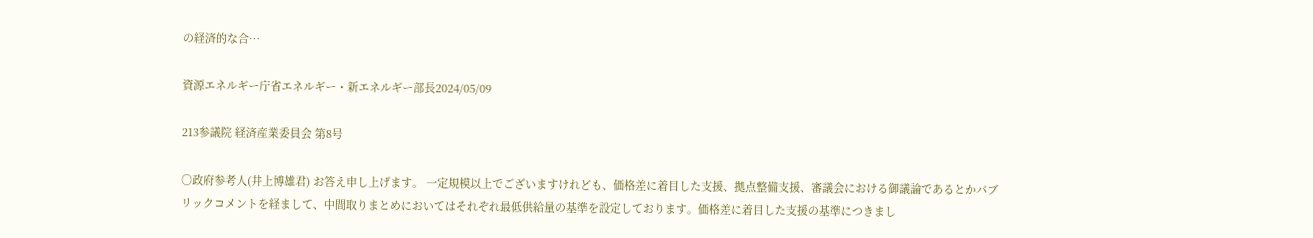の経済的な合…

資源エネルギー庁省エネルギー・新エネルギー部長2024/05/09

213参議院 経済産業委員会 第8号

○政府参考人(井上博雄君) お答え申し上げます。 一定規模以上でございますけれども、価格差に着目した支援、拠点整備支援、審議会における御議論であるとかパブリックコメントを経まして、中間取りまとめにおいてはそれぞれ最低供給量の基準を設定しております。価格差に着目した支援の基準につきまし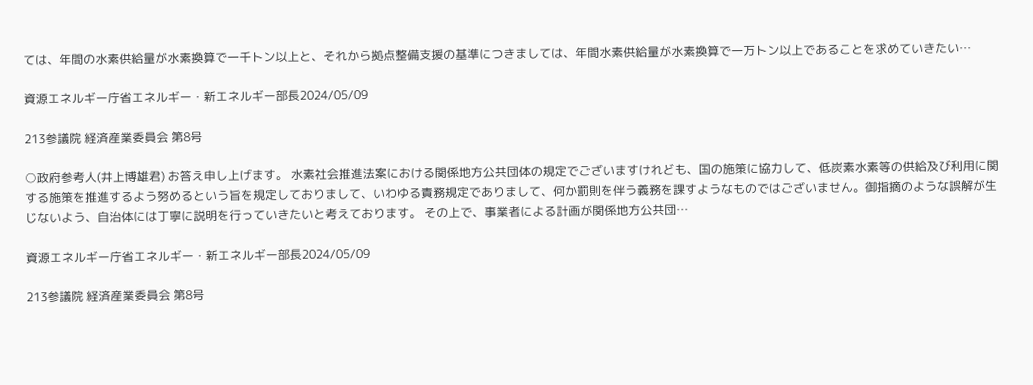ては、年間の水素供給量が水素換算で一千トン以上と、それから拠点整備支援の基準につきましては、年間水素供給量が水素換算で一万トン以上であることを求めていきたい…

資源エネルギー庁省エネルギー・新エネルギー部長2024/05/09

213参議院 経済産業委員会 第8号

○政府参考人(井上博雄君) お答え申し上げます。 水素社会推進法案における関係地方公共団体の規定でございますけれども、国の施策に協力して、低炭素水素等の供給及び利用に関する施策を推進するよう努めるという旨を規定しておりまして、いわゆる責務規定でありまして、何か罰則を伴う義務を課すようなものではございません。御指摘のような誤解が生じないよう、自治体には丁寧に説明を行っていきたいと考えております。 その上で、事業者による計画が関係地方公共団…

資源エネルギー庁省エネルギー・新エネルギー部長2024/05/09

213参議院 経済産業委員会 第8号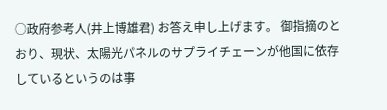○政府参考人(井上博雄君) お答え申し上げます。 御指摘のとおり、現状、太陽光パネルのサプライチェーンが他国に依存しているというのは事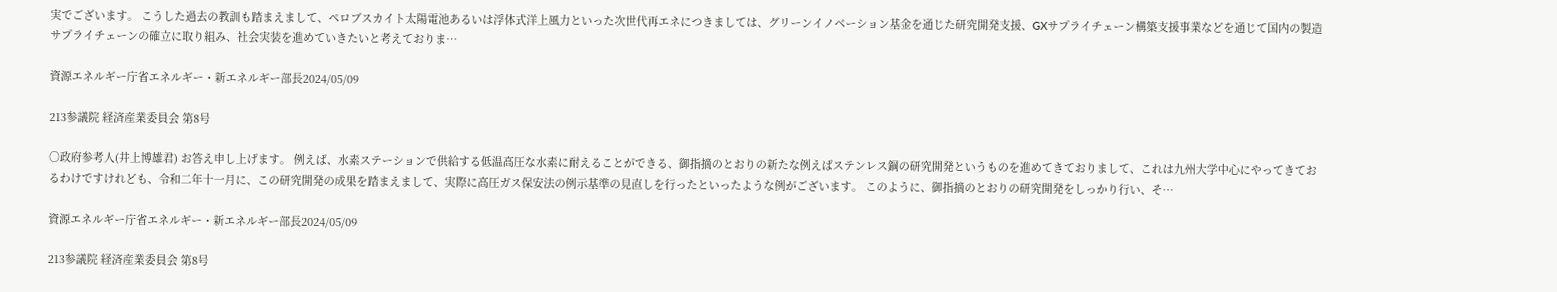実でございます。 こうした過去の教訓も踏まえまして、ペロブスカイト太陽電池あるいは浮体式洋上風力といった次世代再エネにつきましては、グリーンイノベーション基金を通じた研究開発支援、GXサプライチェーン構築支援事業などを通じて国内の製造サプライチェーンの確立に取り組み、社会実装を進めていきたいと考えておりま…

資源エネルギー庁省エネルギー・新エネルギー部長2024/05/09

213参議院 経済産業委員会 第8号

○政府参考人(井上博雄君) お答え申し上げます。 例えば、水素ステーションで供給する低温高圧な水素に耐えることができる、御指摘のとおりの新たな例えばステンレス鋼の研究開発というものを進めてきておりまして、これは九州大学中心にやってきておるわけですけれども、令和二年十一月に、この研究開発の成果を踏まえまして、実際に高圧ガス保安法の例示基準の見直しを行ったといったような例がございます。 このように、御指摘のとおりの研究開発をしっかり行い、そ…

資源エネルギー庁省エネルギー・新エネルギー部長2024/05/09

213参議院 経済産業委員会 第8号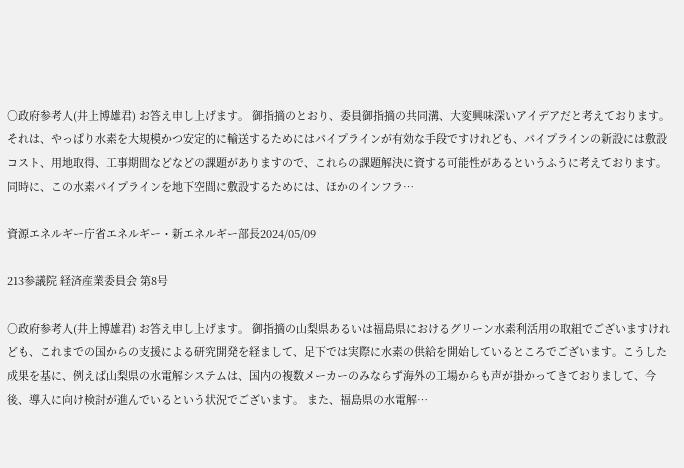○政府参考人(井上博雄君) お答え申し上げます。 御指摘のとおり、委員御指摘の共同溝、大変興味深いアイデアだと考えております。それは、やっぱり水素を大規模かつ安定的に輸送するためにはパイプラインが有効な手段ですけれども、パイプラインの新設には敷設コスト、用地取得、工事期間などなどの課題がありますので、これらの課題解決に資する可能性があるというふうに考えております。 同時に、この水素パイプラインを地下空間に敷設するためには、ほかのインフラ…

資源エネルギー庁省エネルギー・新エネルギー部長2024/05/09

213参議院 経済産業委員会 第8号

○政府参考人(井上博雄君) お答え申し上げます。 御指摘の山梨県あるいは福島県におけるグリーン水素利活用の取組でございますけれども、これまでの国からの支援による研究開発を経まして、足下では実際に水素の供給を開始しているところでございます。こうした成果を基に、例えば山梨県の水電解システムは、国内の複数メーカーのみならず海外の工場からも声が掛かってきておりまして、今後、導入に向け検討が進んでいるという状況でございます。 また、福島県の水電解…